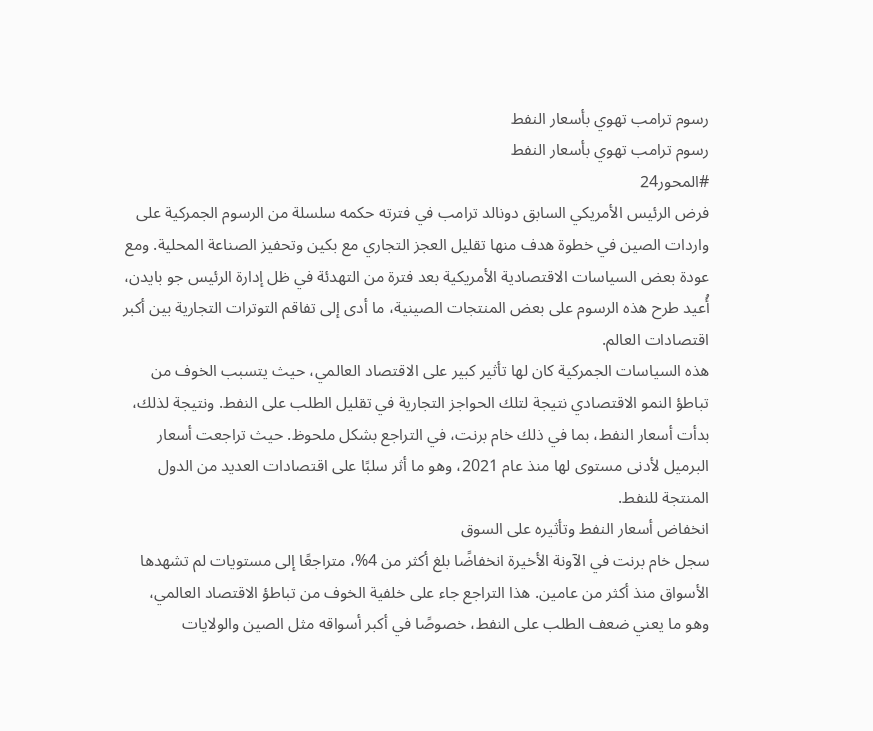رسوم ترامب تهوي بأسعار النفط
رسوم ترامب تهوي بأسعار النفط
#المحور24
فرض الرئيس الأمريكي السابق دونالد ترامب في فترته حكمه سلسلة من الرسوم الجمركية على واردات الصين في خطوة هدف منها تقليل العجز التجاري مع بكين وتحفيز الصناعة المحلية. ومع عودة بعض السياسات الاقتصادية الأمريكية بعد فترة من التهدئة في ظل إدارة الرئيس جو بايدن، أُعيد طرح هذه الرسوم على بعض المنتجات الصينية، ما أدى إلى تفاقم التوترات التجارية بين أكبر اقتصادات العالم.
هذه السياسات الجمركية كان لها تأثير كبير على الاقتصاد العالمي، حيث يتسبب الخوف من تباطؤ النمو الاقتصادي نتيجة لتلك الحواجز التجارية في تقليل الطلب على النفط. ونتيجة لذلك، بدأت أسعار النفط، بما في ذلك خام برنت، في التراجع بشكل ملحوظ. حيث تراجعت أسعار البرميل لأدنى مستوى لها منذ عام 2021، وهو ما أثر سلبًا على اقتصادات العديد من الدول المنتجة للنفط.
انخفاض أسعار النفط وتأثيره على السوق
سجل خام برنت في الآونة الأخيرة انخفاضًا بلغ أكثر من 4%، متراجعًا إلى مستويات لم تشهدها الأسواق منذ أكثر من عامين. هذا التراجع جاء على خلفية الخوف من تباطؤ الاقتصاد العالمي، وهو ما يعني ضعف الطلب على النفط، خصوصًا في أكبر أسواقه مثل الصين والولايات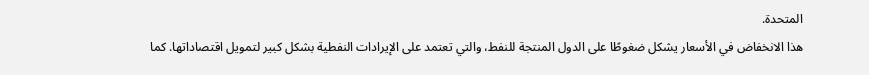المتحدة.
هذا الانخفاض في الأسعار يشكل ضغوطًا على الدول المنتجة للنفط، والتي تعتمد على الإيرادات النفطية بشكل كبير لتمويل اقتصاداتها. كما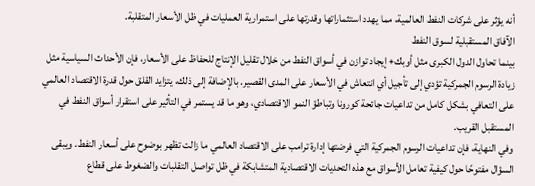أنه يؤثر على شركات النفط العالمية، مما يهدد استثماراتها وقدرتها على استمرارية العمليات في ظل الأسعار المتقلبة.
الآفاق المستقبلية لسوق النفط
بينما تحاول الدول الكبرى مثل أوبك+ إيجاد توازن في أسواق النفط من خلال تقليل الإنتاج للحفاظ على الأسعار، فإن الأحداث السياسية مثل زيادة الرسوم الجمركية تؤدي إلى تأجيل أي انتعاش في الأسعار على المدى القصير. بالإضافة إلى ذلك، يتزايد القلق حول قدرة الاقتصاد العالمي على التعافي بشكل كامل من تداعيات جائحة كورونا وتباطؤ النمو الاقتصادي، وهو ما قد يستمر في التأثير على استقرار أسواق النفط في المستقبل القريب.
وفي النهاية، فإن تداعيات الرسوم الجمركية التي فرضتها إدارة ترامب على الاقتصاد العالمي ما زالت تظهر بوضوح على أسعار النفط. ويبقى السؤال مفتوحًا حول كيفية تعامل الأسواق مع هذه التحديات الاقتصادية المتشابكة في ظل تواصل التقلبات والضغوط على قطاع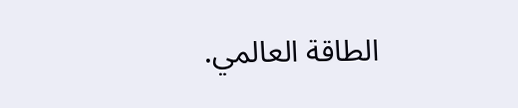الطاقة العالمي.